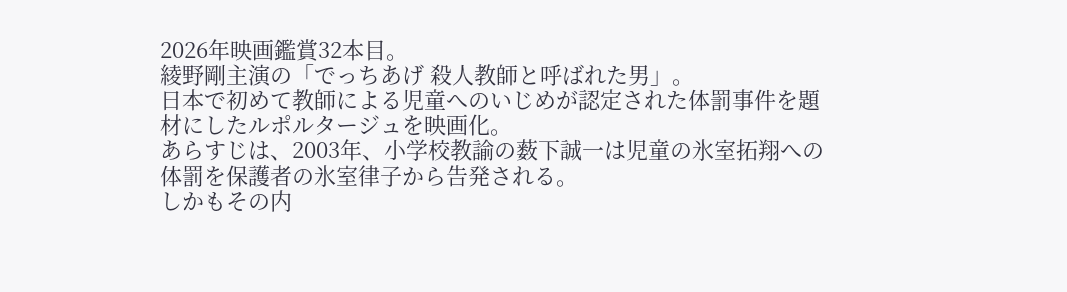2026年映画鑑賞32本目。
綾野剛主演の「でっちあげ 殺人教師と呼ばれた男」。
日本で初めて教師による児童へのいじめが認定された体罰事件を題材にしたルポルタージュを映画化。
あらすじは、2003年、小学校教諭の薮下誠一は児童の氷室拓翔への体罰を保護者の氷室律子から告発される。
しかもその内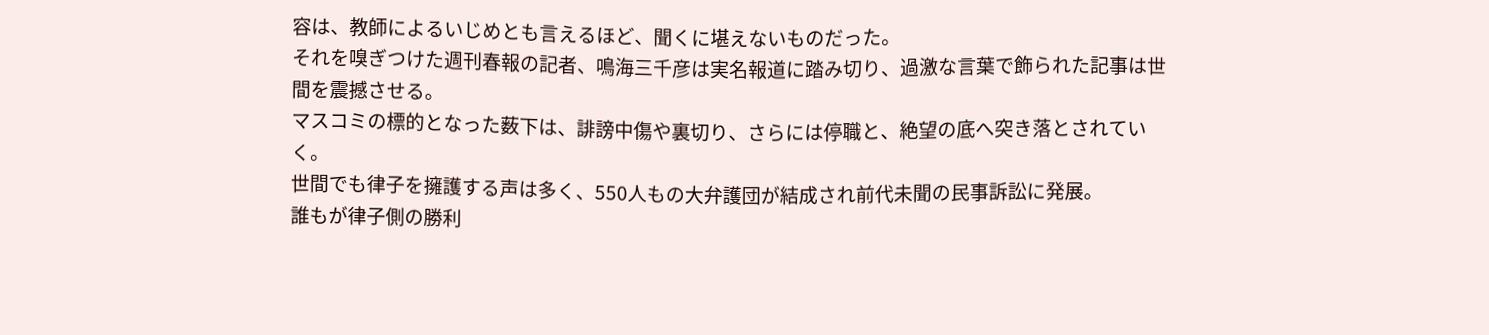容は、教師によるいじめとも言えるほど、聞くに堪えないものだった。
それを嗅ぎつけた週刊春報の記者、鳴海三千彦は実名報道に踏み切り、過激な言葉で飾られた記事は世間を震撼させる。
マスコミの標的となった薮下は、誹謗中傷や裏切り、さらには停職と、絶望の底へ突き落とされていく。
世間でも律子を擁護する声は多く、550人もの大弁護団が結成され前代未聞の民事訴訟に発展。
誰もが律子側の勝利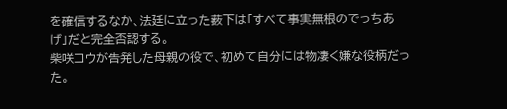を確信するなか、法廷に立った薮下は「すべて事実無根のでっちあげ」だと完全否認する。
柴咲コウが告発した母親の役で、初めて自分には物凄く嫌な役柄だった。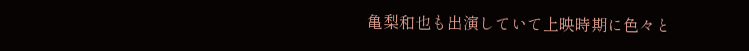亀梨和也も出演していて上映時期に色々と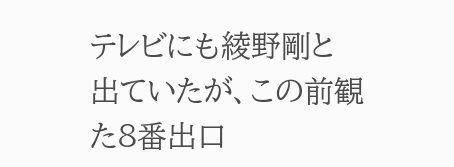テレビにも綾野剛と出ていたが、この前観た8番出口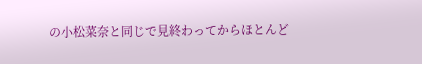の小松菜奈と同じで見終わってからほとんど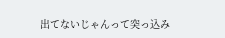出てないじゃんって突っ込み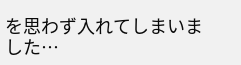を思わず入れてしまいました…